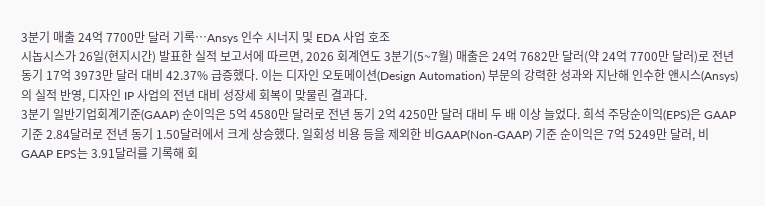3분기 매출 24억 7700만 달러 기록…Ansys 인수 시너지 및 EDA 사업 호조
시놉시스가 26일(현지시간) 발표한 실적 보고서에 따르면, 2026 회계연도 3분기(5~7월) 매출은 24억 7682만 달러(약 24억 7700만 달러)로 전년 동기 17억 3973만 달러 대비 42.37% 급증했다. 이는 디자인 오토메이션(Design Automation) 부문의 강력한 성과와 지난해 인수한 앤시스(Ansys)의 실적 반영, 디자인 IP 사업의 전년 대비 성장세 회복이 맞물린 결과다.
3분기 일반기업회계기준(GAAP) 순이익은 5억 4580만 달러로 전년 동기 2억 4250만 달러 대비 두 배 이상 늘었다. 희석 주당순이익(EPS)은 GAAP 기준 2.84달러로 전년 동기 1.50달러에서 크게 상승했다. 일회성 비용 등을 제외한 비GAAP(Non-GAAP) 기준 순이익은 7억 5249만 달러, 비GAAP EPS는 3.91달러를 기록해 회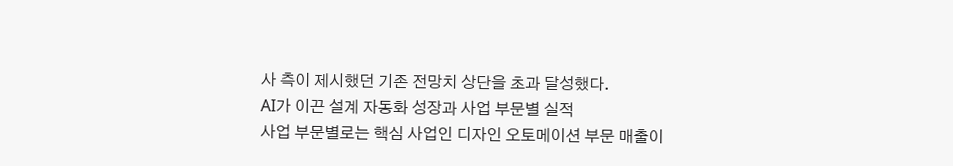사 측이 제시했던 기존 전망치 상단을 초과 달성했다.
AI가 이끈 설계 자동화 성장과 사업 부문별 실적
사업 부문별로는 핵심 사업인 디자인 오토메이션 부문 매출이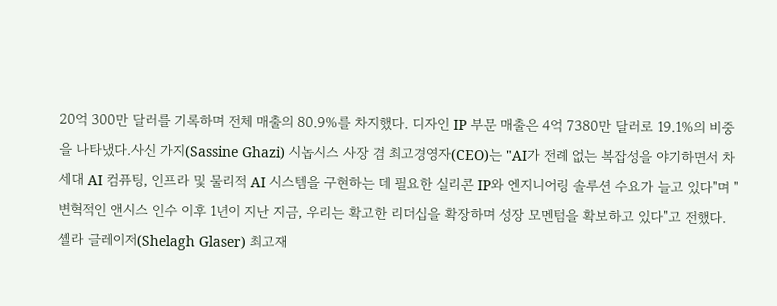20억 300만 달러를 기록하며 전체 매출의 80.9%를 차지했다. 디자인 IP 부문 매출은 4억 7380만 달러로 19.1%의 비중을 나타냈다.사신 가지(Sassine Ghazi) 시놉시스 사장 겸 최고경영자(CEO)는 "AI가 전례 없는 복잡성을 야기하면서 차세대 AI 컴퓨팅, 인프라 및 물리적 AI 시스템을 구현하는 데 필요한 실리콘 IP와 엔지니어링 솔루션 수요가 늘고 있다"며 "변혁적인 앤시스 인수 이후 1년이 지난 지금, 우리는 확고한 리더십을 확장하며 성장 모멘텀을 확보하고 있다"고 전했다.
셸라 글레이저(Shelagh Glaser) 최고재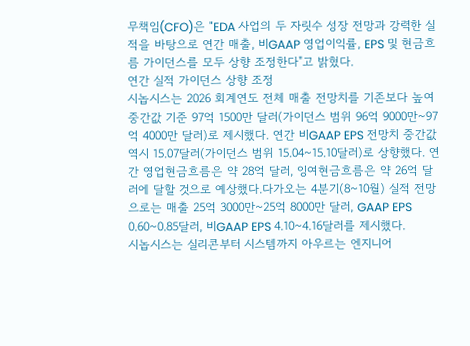무책임(CFO)은 "EDA 사업의 두 자릿수 성장 전망과 강력한 실적을 바탕으로 연간 매출, 비GAAP 영업이익률, EPS 및 현금흐름 가이던스를 모두 상향 조정한다"고 밝혔다.
연간 실적 가이던스 상향 조정
시놉시스는 2026 회계연도 전체 매출 전망치를 기존보다 높여 중간값 기준 97억 1500만 달러(가이던스 범위 96억 9000만~97억 4000만 달러)로 제시했다. 연간 비GAAP EPS 전망치 중간값 역시 15.07달러(가이던스 범위 15.04~15.10달러)로 상향했다. 연간 영업현금흐름은 약 28억 달러, 잉여현금흐름은 약 26억 달러에 달할 것으로 예상했다.다가오는 4분기(8~10월) 실적 전망으로는 매출 25억 3000만~25억 8000만 달러, GAAP EPS 0.60~0.85달러, 비GAAP EPS 4.10~4.16달러를 제시했다.
시놉시스는 실리콘부터 시스템까지 아우르는 엔지니어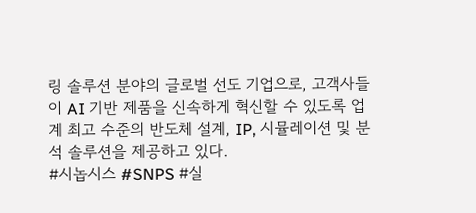링 솔루션 분야의 글로벌 선도 기업으로, 고객사들이 AI 기반 제품을 신속하게 혁신할 수 있도록 업계 최고 수준의 반도체 설계, IP, 시뮬레이션 및 분석 솔루션을 제공하고 있다.
#시놉시스 #SNPS #실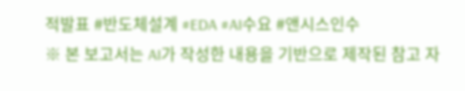적발표 #반도체설계 #EDA #AI수요 #앤시스인수
※ 본 보고서는 AI가 작성한 내용을 기반으로 제작된 참고 자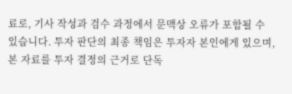료로, 기사 작성과 검수 과정에서 문맥상 오류가 포함될 수 있습니다. 투자 판단의 최종 책임은 투자자 본인에게 있으며, 본 자료를 투자 결정의 근거로 단독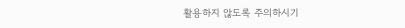활용하지 않도록 주의하시기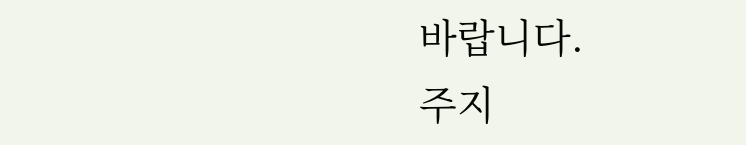바랍니다.
주지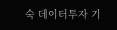숙 데이터투자 기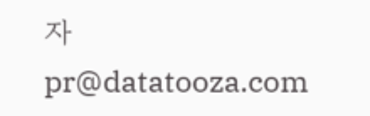자 pr@datatooza.com